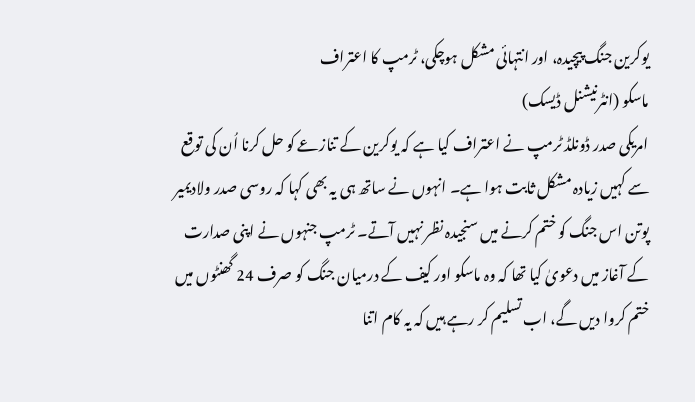یوکرین جنگ پیچیدہ، اور انتہائی مشکل ہوچکی، ٹرمپ کا اعتراف
ماسکو (انٹرنیشنل ڈیسک)
امریکی صدر ڈونلڈ ٹرمپ نے اعتراف کیا ہے کہ یوکرین کے تنازعے کو حل کرنا اُن کی توقع سے کہیں زیادہ مشکل ثابت ہوا ہے۔ انہوں نے ساتھ ہی یہ بھی کہا کہ روسی صدر ولادیمیر پوتن اس جنگ کو ختم کرنے میں سنجیدہ نظر نہیں آتے۔ ٹرمپ جنہوں نے اپنی صدارت کے آغاز میں دعویٰ کیا تھا کہ وہ ماسکو اور کیف کے درمیان جنگ کو صرف 24 گھنٹوں میں ختم کروا دیں گے، اب تسلیم کر رہے ہیں کہ یہ کام اتنا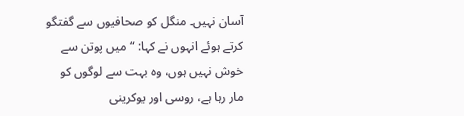آسان نہیں۔ منگل کو صحافیوں سے گفتگو کرتے ہوئے انہوں نے کہا: “میں پوتن سے خوش نہیں ہوں، وہ بہت سے لوگوں کو مار رہا ہے، روسی اور یوکرینی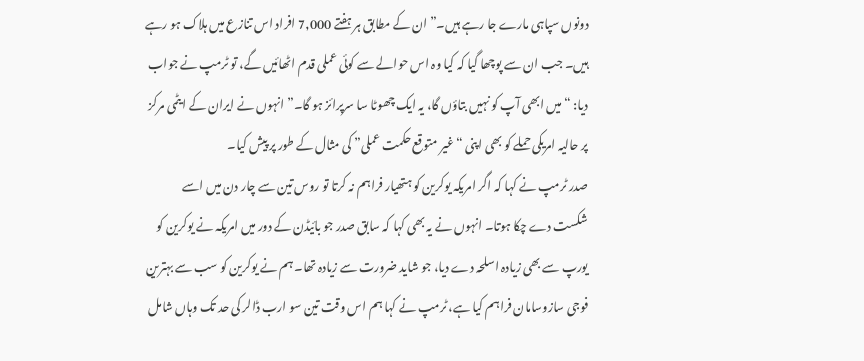دونوں سپاہی مارے جا رہے ہیں۔” ان کے مطابق ہر ہفتے 7,000 افراد اس تنازع میں ہلاک ہو رہے ہیں۔ جب ان سے پوچھا گیا کہ کیا وہ اس حوالے سے کوئی عملی قدم اٹھائیں گے، تو ٹرمپ نے جواب دیا: “میں ابھی آپ کو نہیں بتاؤں گا، یہ ایک چھوٹا سا سرپرائز ہو گا۔” انہوں نے ایران کے ایٹمی مرکز پر حالیہ امریکی حملے کو بھی اپنی “غیر متوقع حکمت عملی” کی مثال کے طور پر پیش کیا۔
صدر ٹرمپ نے کہا کہ اگر امریکہ یوکرین کو ہتھیار فراہم نہ کرتا تو روس تین سے چار دن میں اسے شکست دے چکا ہوتا۔ انہوں نے یہ بھی کہا کہ سابق صدر جو بائیڈن کے دور میں امریکہ نے یوکرین کو یورپ سے بھی زیادہ اسلحہ دے دیا، جو شاید ضرورت سے زیادہ تھا۔ ہم نے یوکرین کو سب سے بہترین فوجی سازوسامان فراہم کیا ہے، ٹرمپ نے کہا ہم اس وقت تین سو ارب ڈالر کی حد تک وہاں شامل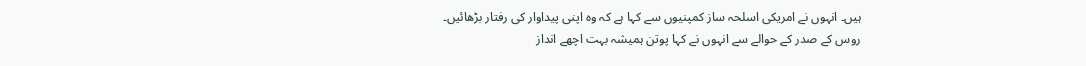ہیں۔ انہوں نے امریکی اسلحہ ساز کمپنیوں سے کہا ہے کہ وہ اپنی پیداوار کی رفتار بڑھائیں۔
روس کے صدر کے حوالے سے انہوں نے کہا پوتن ہمیشہ بہت اچھے انداز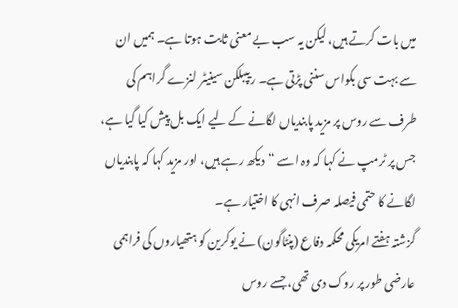میں بات کرتے ہیں، لیکن یہ سب بے معنی ثابت ہوتا ہے۔ ہمیں ان سے بہت سی بکواس سننی پڑتی ہے۔ ریپبلکن سینیٹر لنزے گراہم کی طرف سے روس پر مزید پابندیاں لگانے کے لیے ایک بل پیش کیا گیا ہے، جس پر ٹرمپ نے کہا کہ وہ اسے “دیکھ رہے ہیں، اور مزید کہا کہ پابندیاں لگانے کا حتمی فیصلہ صرف انہی کا اختیار ہے۔
گزشتہ ہفتے امریکی محکمہ دفاع (پنٹاگون) نے یوکرین کو ہتھیاروں کی فراہمی عارضی طور پر روک دی تھی، جسے روس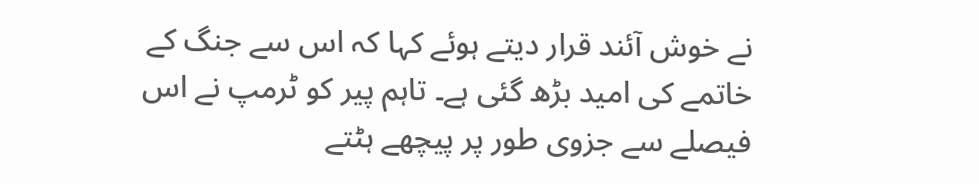نے خوش آئند قرار دیتے ہوئے کہا کہ اس سے جنگ کے خاتمے کی امید بڑھ گئی ہے۔ تاہم پیر کو ٹرمپ نے اس فیصلے سے جزوی طور پر پیچھے ہٹتے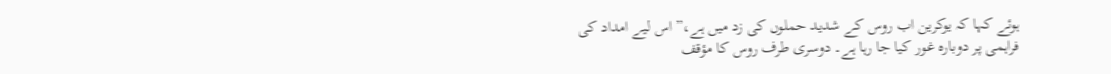ہوئے کہا کہ یوکرین اب روس کے شدید حملوں کی زد میں ہے،” اس لیے امداد کی فراہمی پر دوبارہ غور کیا جا رہا ہے۔ دوسری طرف روس کا مؤقف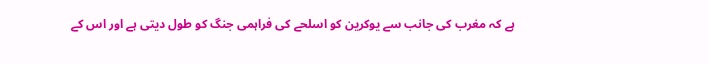ہے کہ مغرب کی جانب سے یوکرین کو اسلحے کی فراہمی جنگ کو طول دیتی ہے اور اس کے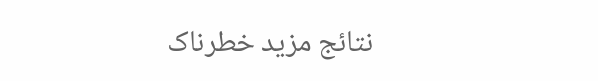نتائج مزید خطرناک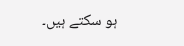ہو سکتے ہیں۔